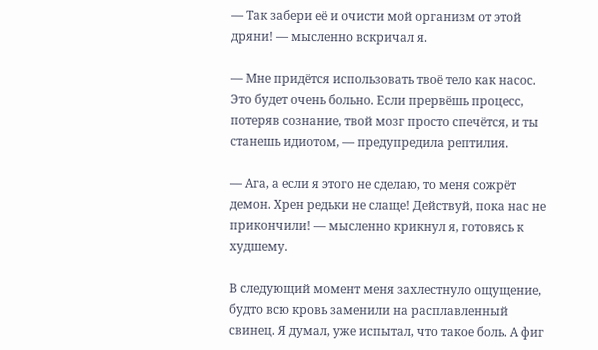— Так забери её и очисти мой организм от этой дряни! — мысленно вскричал я.

— Мне придётся использовать твоё тело как насос. Это будет очень больно. Если прервёшь процесс, потеряв сознание, твой мозг просто спечётся, и ты станешь идиотом, — предупредила рептилия.

— Ага, а если я этого не сделаю, то меня сожрёт демон. Хрен редьки не слаще! Действуй, пока нас не прикончили! — мысленно крикнул я, готовясь к худшему.

В следующий момент меня захлестнуло ощущение, будто всю кровь заменили на расплавленный свинец. Я думал, уже испытал, что такое боль. А фиг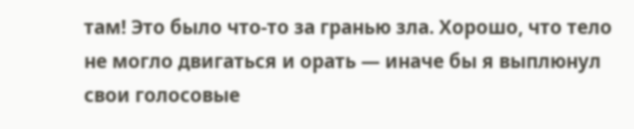там! Это было что-то за гранью зла. Хорошо, что тело не могло двигаться и орать — иначе бы я выплюнул свои голосовые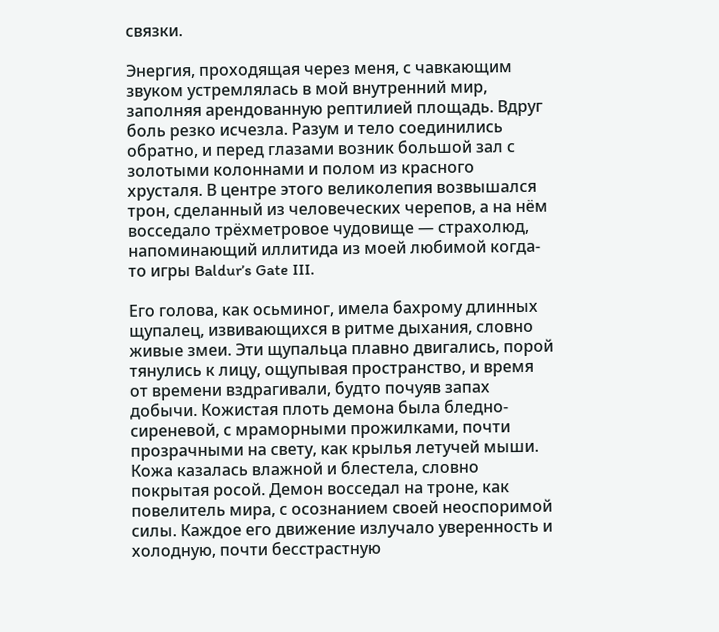связки.

Энергия, проходящая через меня, с чавкающим звуком устремлялась в мой внутренний мир, заполняя арендованную рептилией площадь. Вдруг боль резко исчезла. Разум и тело соединились обратно, и перед глазами возник большой зал с золотыми колоннами и полом из красного хрусталя. В центре этого великолепия возвышался трон, сделанный из человеческих черепов, а на нём восседало трёхметровое чудовище — страхолюд, напоминающий иллитида из моей любимой когда-то игры Baldur’s Gate III.

Его голова, как осьминог, имела бахрому длинных щупалец, извивающихся в ритме дыхания, словно живые змеи. Эти щупальца плавно двигались, порой тянулись к лицу, ощупывая пространство, и время от времени вздрагивали, будто почуяв запах добычи. Кожистая плоть демона была бледно-сиреневой, с мраморными прожилками, почти прозрачными на свету, как крылья летучей мыши. Кожа казалась влажной и блестела, словно покрытая росой. Демон восседал на троне, как повелитель мира, с осознанием своей неоспоримой силы. Каждое его движение излучало уверенность и холодную, почти бесстрастную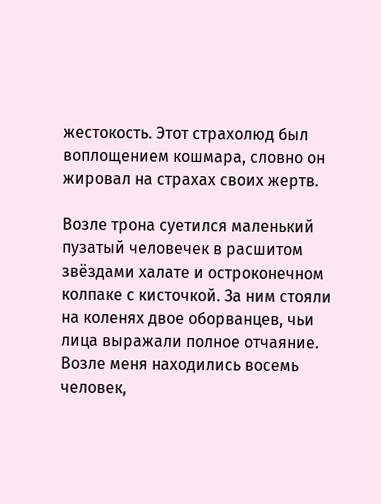жестокость. Этот страхолюд был воплощением кошмара, словно он жировал на страхах своих жертв.

Возле трона суетился маленький пузатый человечек в расшитом звёздами халате и остроконечном колпаке с кисточкой. За ним стояли на коленях двое оборванцев, чьи лица выражали полное отчаяние. Возле меня находились восемь человек,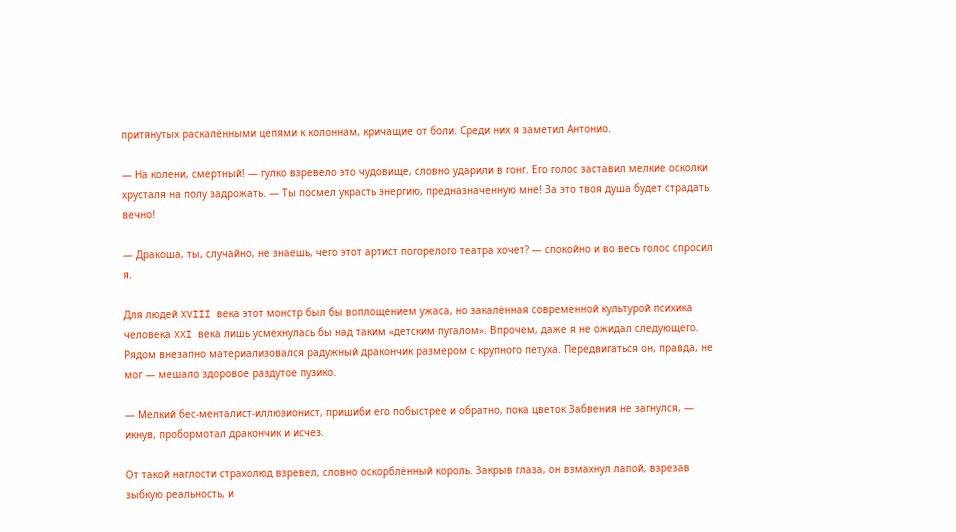притянутых раскалёнными цепями к колоннам, кричащие от боли. Среди них я заметил Антонио.

— На колени, смертный! — гулко взревело это чудовище, словно ударили в гонг. Его голос заставил мелкие осколки хрусталя на полу задрожать. — Ты посмел украсть энергию, предназначенную мне! За это твоя душа будет страдать вечно!

— Дракоша, ты, случайно, не знаешь, чего этот артист погорелого театра хочет? — спокойно и во весь голос спросил я.

Для людей XVIII века этот монстр был бы воплощением ужаса, но закалённая современной культурой психика человека XXI века лишь усмехнулась бы над таким «детским пугалом». Впрочем, даже я не ожидал следующего. Рядом внезапно материализовался радужный дракончик размером с крупного петуха. Передвигаться он, правда, не мог — мешало здоровое раздутое пузико.

— Мелкий бес-менталист-иллюзионист, пришиби его побыстрее и обратно, пока цветок Забвения не загнулся, — икнув, пробормотал дракончик и исчез.

От такой наглости страхолюд взревел, словно оскорблённый король. Закрыв глаза, он взмахнул лапой, взрезав зыбкую реальность, и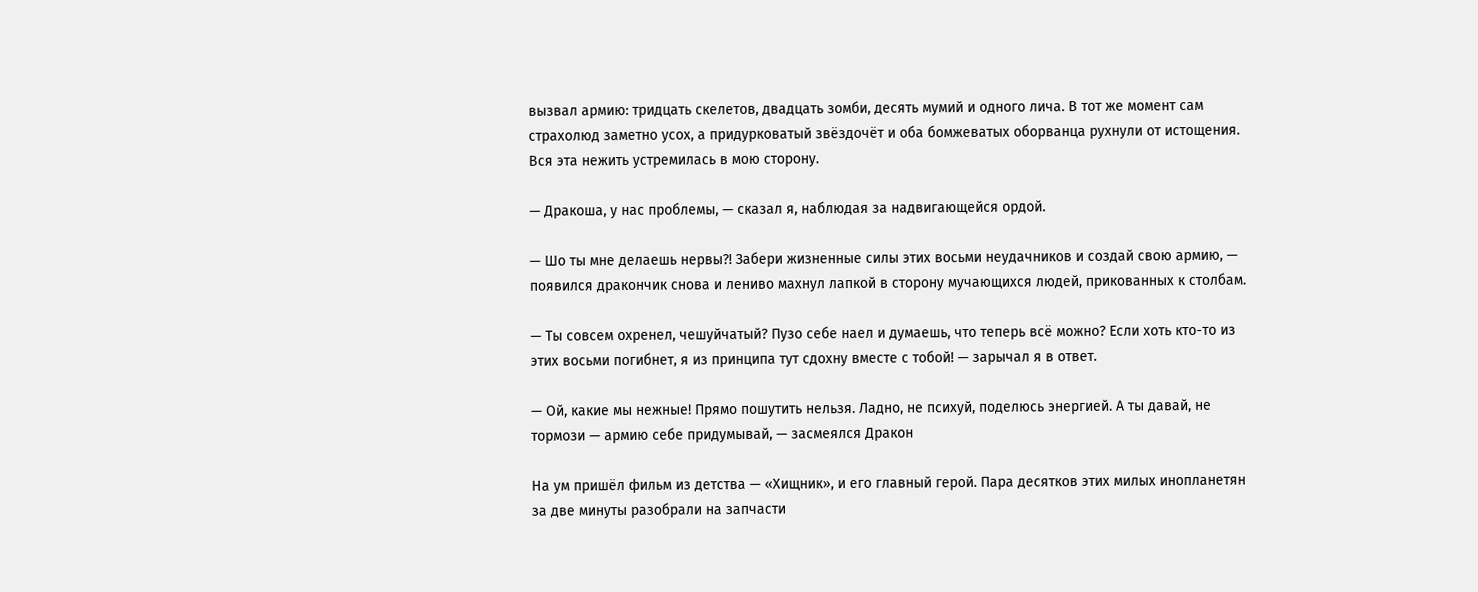вызвал армию: тридцать скелетов, двадцать зомби, десять мумий и одного лича. В тот же момент сам страхолюд заметно усох, а придурковатый звёздочёт и оба бомжеватых оборванца рухнули от истощения. Вся эта нежить устремилась в мою сторону.

— Дракоша, у нас проблемы, — сказал я, наблюдая за надвигающейся ордой.

— Шо ты мне делаешь нервы?! Забери жизненные силы этих восьми неудачников и создай свою армию, — появился дракончик снова и лениво махнул лапкой в сторону мучающихся людей, прикованных к столбам.

— Ты совсем охренел, чешуйчатый? Пузо себе наел и думаешь, что теперь всё можно? Если хоть кто-то из этих восьми погибнет, я из принципа тут сдохну вместе с тобой! — зарычал я в ответ.

— Ой, какие мы нежные! Прямо пошутить нельзя. Ладно, не психуй, поделюсь энергией. А ты давай, не тормози — армию себе придумывай, — засмеялся Дракон

На ум пришёл фильм из детства — «Хищник», и его главный герой. Пара десятков этих милых инопланетян за две минуты разобрали на запчасти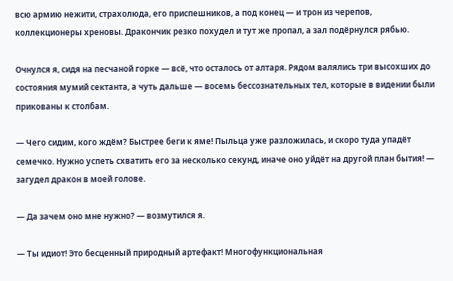всю армию нежити, страхолюда, его приспешников, а под конец — и трон из черепов, коллекционеры хреновы. Дракончик резко похудел и тут же пропал, а зал подёрнулся рябью.

Очнулся я, сидя на песчаной горке — всё, что осталось от алтаря. Рядом валялись три высохших до состояния мумий сектанта, а чуть дальше — восемь бессознательных тел, которые в видении были прикованы к столбам.

— Чего сидим, кого ждём? Быстрее беги к яме! Пыльца уже разложилась, и скоро туда упадёт семечко. Нужно успеть схватить его за несколько секунд, иначе оно уйдёт на другой план бытия! — загудел дракон в моей голове.

— Да зачем оно мне нужно? — возмутился я.

— Ты идиот! Это бесценный природный артефакт! Многофункциональная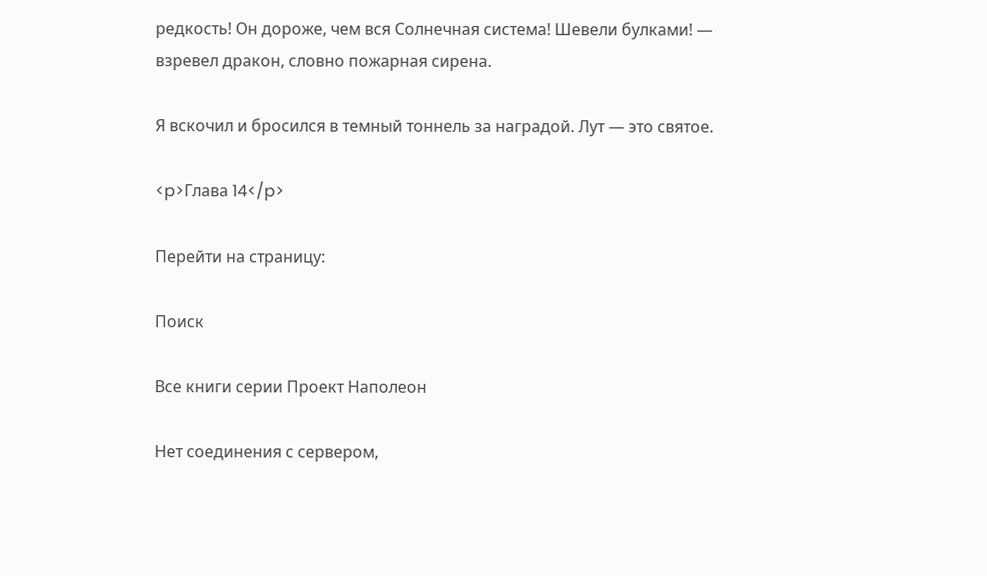редкость! Он дороже, чем вся Солнечная система! Шевели булками! — взревел дракон, словно пожарная сирена.

Я вскочил и бросился в темный тоннель за наградой. Лут — это святое.

<p>Глава 14</p>

Перейти на страницу:

Поиск

Все книги серии Проект Наполеон

Нет соединения с сервером,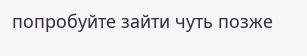попробуйте зайти чуть позже